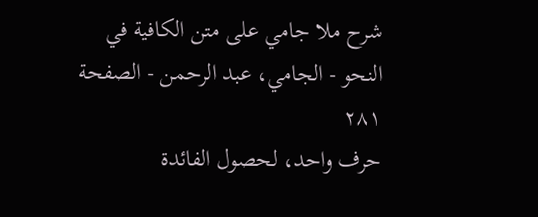شرح ملا جامي على متن الكافية في النحو - الجامي، عبد الرحمن - الصفحة ٢٨١
حرف واحد، لحصول الفائدة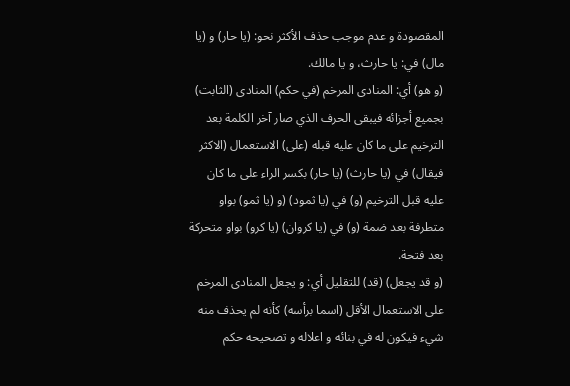المقصودة و عدم موجب حذف الأكثر نحو: (يا حار) و (يا مال) في: يا حارث، و يا مالك.
(و هو) أي: المنادى المرخم (في حكم) المنادى (الثابت) بجميع أجزائه فيبقى الحرف الذي صار آخر الكلمة بعد الترخيم على ما كان عليه قبله (على) الاستعمال (الاكثر فيقال) في (يا حارث) (يا حار) بكسر الراء على ما كان عليه قبل الترخيم (و) في (يا ثمود) (و (يا ثمو) بواو متطرفة بعد ضمة (و) في (يا كروان) (يا كرو) بواو متحركة بعد فتحة.
(و قد يجعل) (قد) للتقليل أي: و يجعل المنادى المرخم على الاستعمال الأقل (اسما برأسه) كأنه لم يحذف منه شيء فيكون له في بنائه و اعلاله و تصحيحه حكم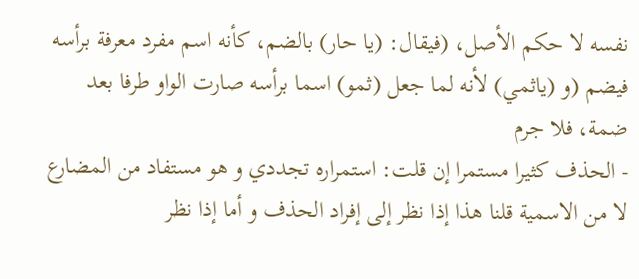نفسه لا حكم الأصل، (فيقال: (يا حار) بالضم، كأنه اسم مفرد معرفة برأسه فيضم (و (ياثمي) لأنه لما جعل (ثمو) اسما برأسه صارت الواو طرفا بعد ضمة، فلا جرم
- الحذف كثيرا مستمرا إن قلت: استمراره تجددي و هو مستفاد من المضارع لا من الاسمية قلنا هذا إذا نظر إلى إفراد الحذف و أما إذا نظر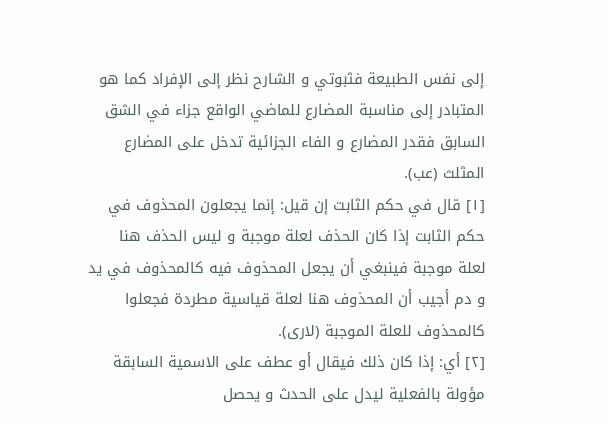إلى نفس الطبيعة فثبوتي و الشارح نظر إلى الإفراد كما هو المتبادر إلى مناسبة المضارع للماضي الواقع جزاء في الشق السابق فقدر المضارع و الفاء الجزائية تدخل على المضارع المثلث (عب).
[١] قال في حكم الثابت إن قيل: إنما يجعلون المحذوف في حكم الثابت إذا كان الحذف لعلة موجبة و ليس الحذف هنا لعلة موجبة فينبغي أن يجعل المحذوف فيه كالمحذوف في يد و دم أجيب أن المحذوف هنا لعلة قياسية مطردة فجعلوا كالمحذوف للعلة الموجبة (لارى).
[٢] أي: إذا كان ذلك فيقال أو عطف على الاسمية السابقة مؤولة بالفعلية ليدل على الحدث و يحصل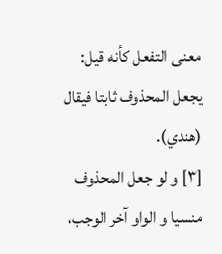معنى التفعل كأنه قيل: يجعل المحذوف ثابتا فيقال (هندي).
[٣] و لو جعل المحذوف منسيا و الواو آخر الوجب،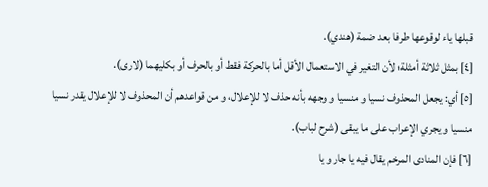قبلها ياء لوقوعها طرفا بعد ضمة (هندي).
[٤] بمثل ثلاثة أمثلة؛ لأن التغير في الاستعمال الأقل أما بالحركة فقط أو بالحرف أو بكليهما (لارى).
[٥] أي: يجعل المحذوف نسيا و منسيا و وجهه بأنه حذف لا للإعلال، و من قواعدهم أن المحذوف لا للإعلال يقدر نسيا منسيا و يجري الإعراب على ما يبقى (شرح لباب).
[٦] فإن المنادى المرخم يقال فيه يا جار و يا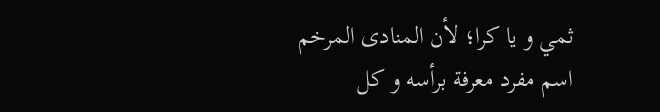ثمي و يا كرا؛ لأن المنادى المرخم اسم مفرد معرفة برأسه و كل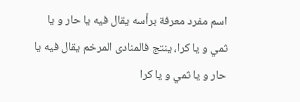اسم مفرد معرفة برأسه يقال فيه يا حار و يا ثمي و يا كرا، ينتج فالمنادى المرخم يقال فيه يا حار و يا ثمي و يا كرا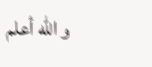و اللّه أعلم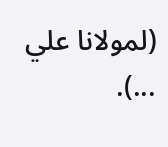(لمولانا علي ...).